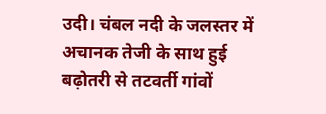उदी। चंबल नदी के जलस्तर में अचानक तेजी के साथ हुई बढ़ोतरी से तटवर्ती गांवों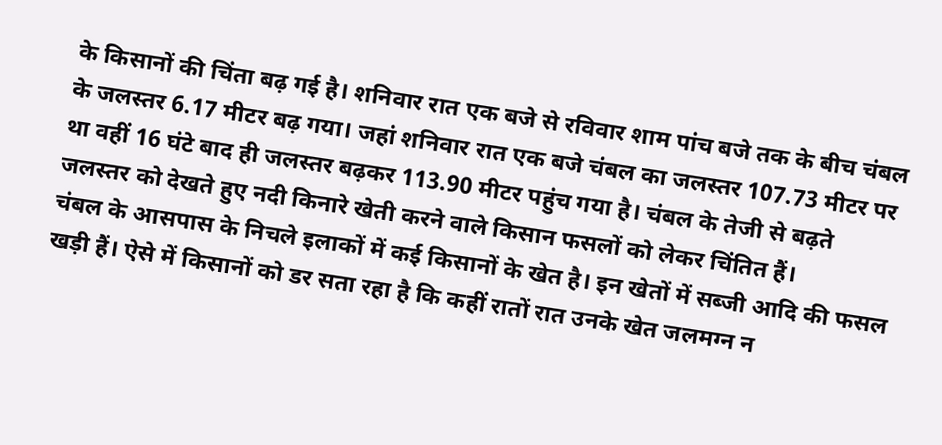के किसानों की चिंता बढ़ गई है। शनिवार रात एक बजे से रविवार शाम पांच बजे तक के बीच चंबल के जलस्तर 6.17 मीटर बढ़ गया। जहां शनिवार रात एक बजे चंबल का जलस्तर 107.73 मीटर पर था वहीं 16 घंटे बाद ही जलस्तर बढ़कर 113.90 मीटर पहुंच गया है। चंबल के तेजी से बढ़ते जलस्तर को देखते हुए नदी किनारे खेती करने वाले किसान फसलों को लेकर चिंतित हैं।
चंबल के आसपास के निचले इलाकों में कई किसानों के खेत है। इन खेतों में सब्जी आदि की फसल खड़ी हैं। ऐसे में किसानों को डर सता रहा है कि कहीं रातों रात उनके खेत जलमग्न न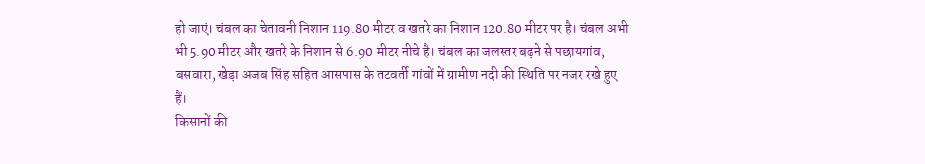हो जाएं। चंबल का चेतावनी निशान 119.80 मीटर व खतरे का निशान 120.80 मीटर पर है। चंबल अभी भी 5.90 मीटर और खतरे के निशान से 6.90 मीटर नीचे है। चंबल का जलस्तर बढ़ने से पछायगांव, बसवारा, खेड़ा अजब सिंह सहित आसपास के तटवर्ती गांवों में ग्रामीण नदी की स्थिति पर नजर रखे हुए हैं।
किसानों की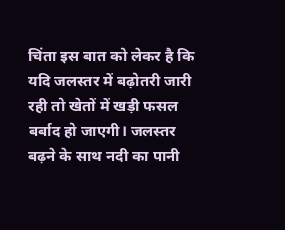चिंता इस बात को लेकर है कि यदि जलस्तर में बढ़ोतरी जारी रही तो खेतों में खड़ी फसल बर्बाद हो जाएगी। जलस्तर बढ़ने के साथ नदी का पानी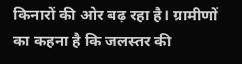किनारों की ओर बढ़ रहा है। ग्रामीणों का कहना है कि जलस्तर की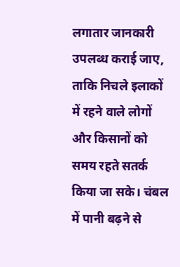लगातार जानकारी उपलब्ध कराई जाए, ताकि निचले इलाकों में रहने वाले लोगों और किसानों को समय रहते सतर्क किया जा सके। चंबल में पानी बढ़ने से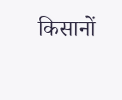किसानों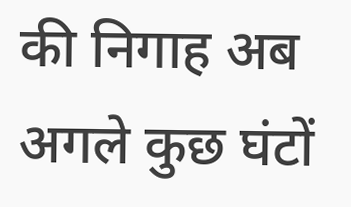की निगाह अब अगले कुछ घंटों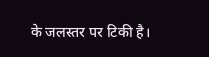के जलस्तर पर टिकी है।